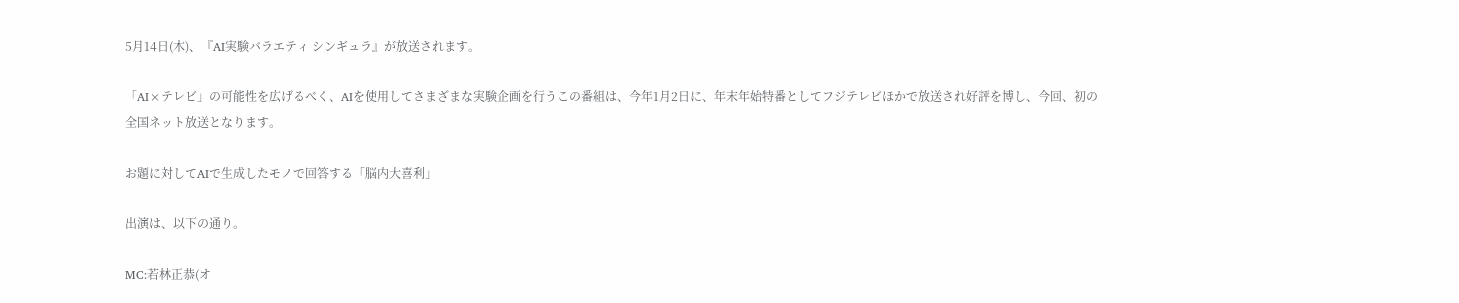5月14日(木)、『AI実験バラエティ シンギュラ』が放送されます。

「AI×テレビ」の可能性を広げるべく、AIを使用してさまざまな実験企画を行うこの番組は、今年1月2日に、年末年始特番としてフジテレビほかで放送され好評を博し、今回、初の全国ネット放送となります。

お題に対してAIで生成したモノで回答する「脳内大喜利」

出演は、以下の通り。

MC:若林正恭(オ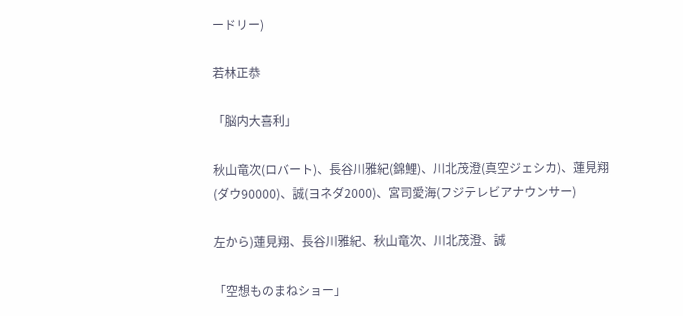ードリー)

若林正恭

「脳内大喜利」

秋山竜次(ロバート)、長谷川雅紀(錦鯉)、川北茂澄(真空ジェシカ)、蓮見翔(ダウ90000)、誠(ヨネダ2000)、宮司愛海(フジテレビアナウンサー)

左から)蓮見翔、長谷川雅紀、秋山竜次、川北茂澄、誠

「空想ものまねショー」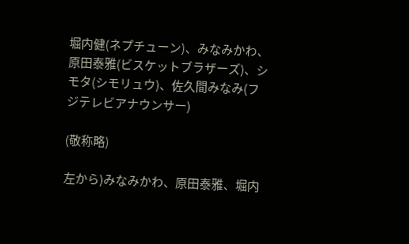堀内健(ネプチューン)、みなみかわ、原田泰雅(ビスケットブラザーズ)、シモタ(シモリュウ)、佐久間みなみ(フジテレビアナウンサー)

(敬称略)

左から)みなみかわ、原田泰雅、堀内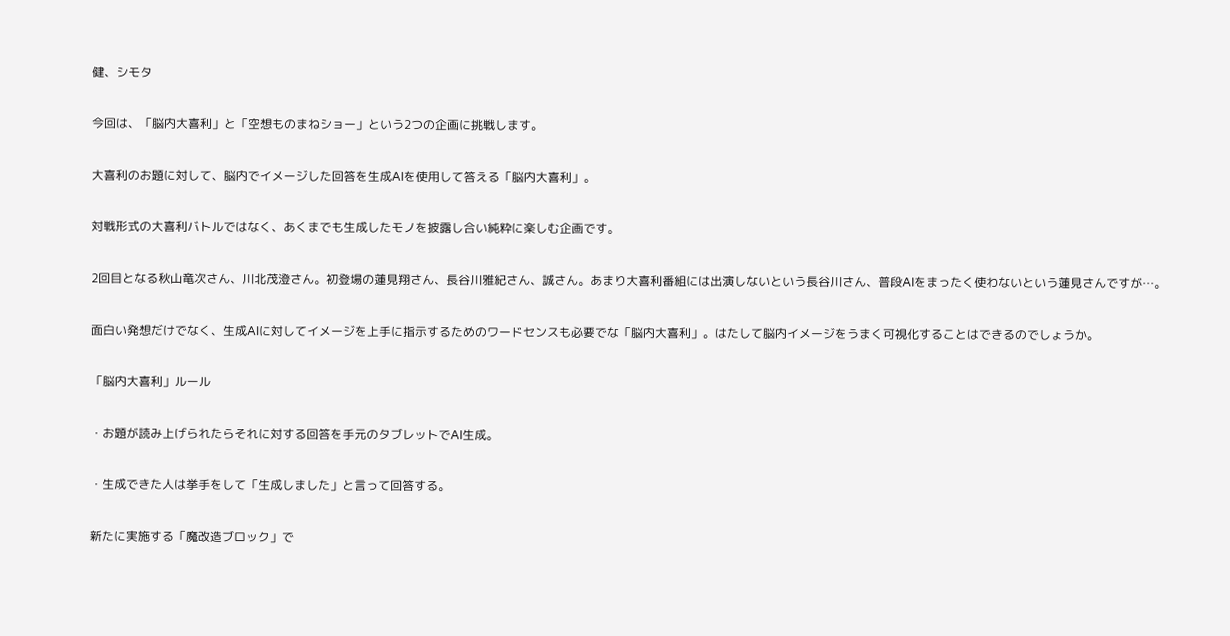健、シモタ

今回は、「脳内大喜利」と「空想ものまねショー」という2つの企画に挑戦します。

大喜利のお題に対して、脳内でイメージした回答を生成AIを使用して答える「脳内大喜利」。

対戦形式の大喜利バトルではなく、あくまでも生成したモノを披露し合い純粋に楽しむ企画です。

2回目となる秋山竜次さん、川北茂澄さん。初登場の蓮見翔さん、長谷川雅紀さん、誠さん。あまり大喜利番組には出演しないという長谷川さん、普段AIをまったく使わないという蓮見さんですが…。

面白い発想だけでなく、生成AIに対してイメージを上手に指示するためのワードセンスも必要でな「脳内大喜利」。はたして脳内イメージをうまく可視化することはできるのでしょうか。

「脳内大喜利」ルール

・お題が読み上げられたらそれに対する回答を手元のタブレットでAI生成。

・生成できた人は挙手をして「生成しました」と言って回答する。

新たに実施する「魔改造ブロック」で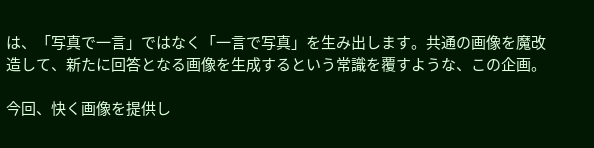は、「写真で一言」ではなく「一言で写真」を生み出します。共通の画像を魔改造して、新たに回答となる画像を生成するという常識を覆すような、この企画。

今回、快く画像を提供し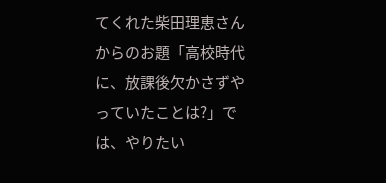てくれた柴田理恵さんからのお題「高校時代に、放課後欠かさずやっていたことは?」では、やりたい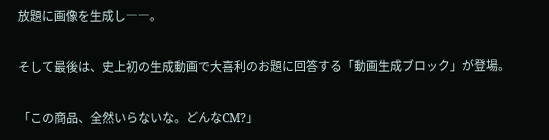放題に画像を生成し――。

そして最後は、史上初の生成動画で大喜利のお題に回答する「動画生成ブロック」が登場。

「この商品、全然いらないな。どんなCM?」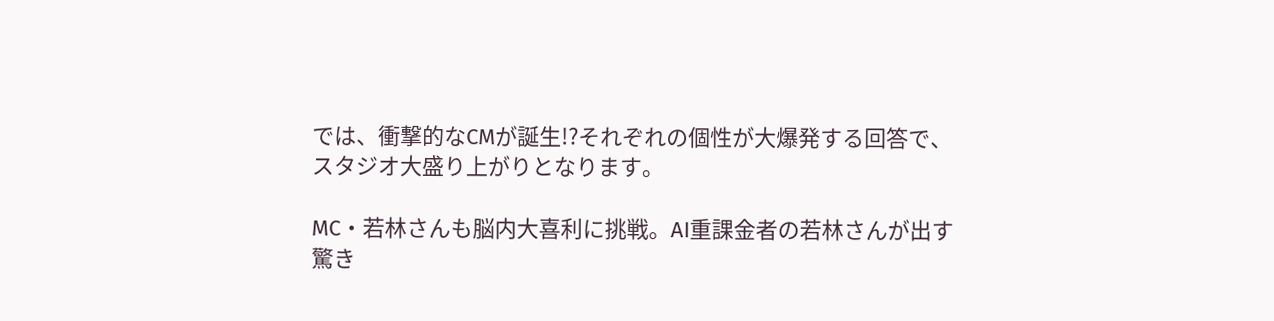では、衝撃的なCMが誕生!?それぞれの個性が大爆発する回答で、スタジオ大盛り上がりとなります。

MC・若林さんも脳内大喜利に挑戦。AI重課金者の若林さんが出す驚き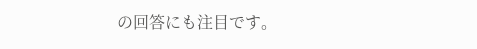の回答にも注目です。